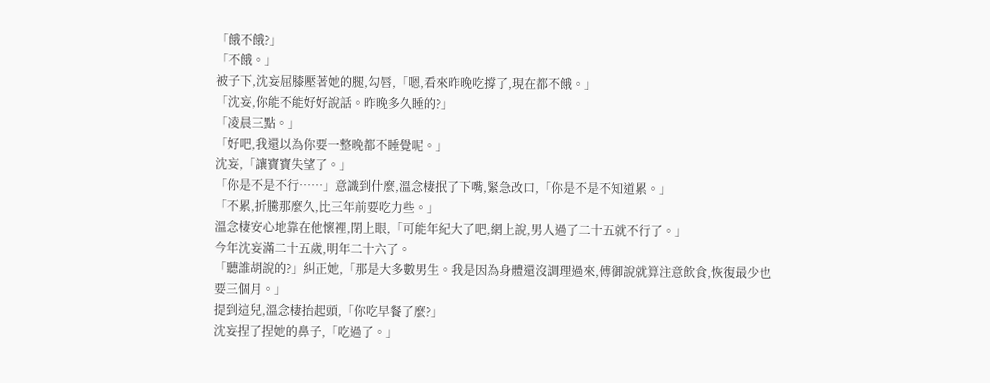「餓不餓?」
「不餓。」
被子下,沈妄屈膝壓著她的腿,勾唇,「嗯,看來昨晚吃撐了,現在都不餓。」
「沈妄,你能不能好好說話。昨晚多久睡的?」
「凌晨三點。」
「好吧,我還以為你要一整晚都不睡覺呢。」
沈妄,「讓寶寶失望了。」
「你是不是不行……」意識到什麼,溫念棲抿了下嘴,緊急改口,「你是不是不知道累。」
「不累,折騰那麼久,比三年前要吃力些。」
溫念棲安心地靠在他懷裡,閉上眼,「可能年紀大了吧,網上說,男人過了二十五就不行了。」
今年沈妄滿二十五歲,明年二十六了。
「聽誰胡說的?」糾正她,「那是大多數男生。我是因為身體還沒調理過來,傅御說就算注意飲食,恢復最少也要三個月。」
提到這兒,溫念棲抬起頭,「你吃早餐了麼?」
沈妄捏了捏她的鼻子,「吃過了。」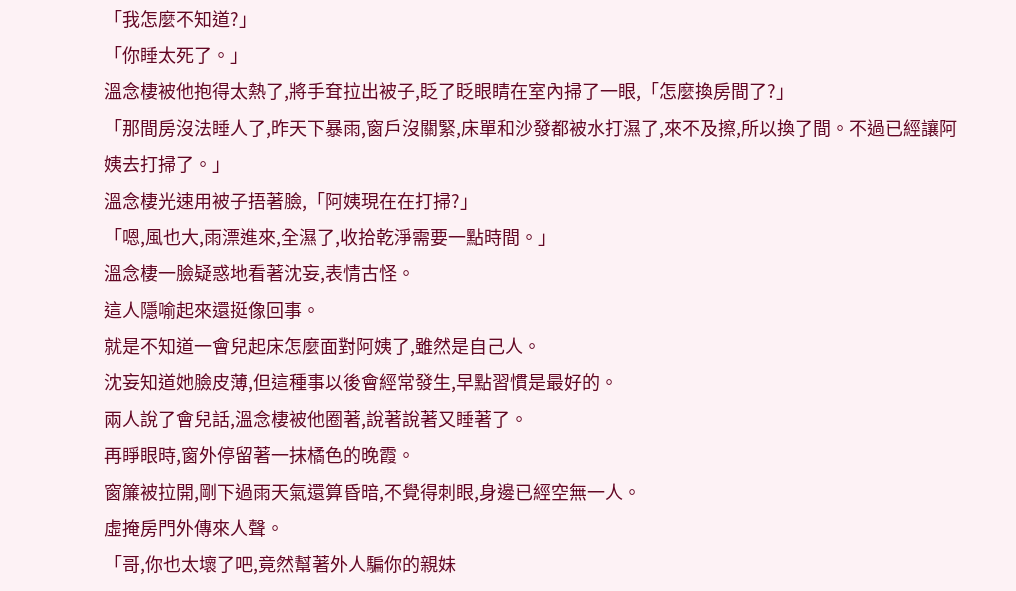「我怎麼不知道?」
「你睡太死了。」
溫念棲被他抱得太熱了,將手耷拉出被子,眨了眨眼睛在室內掃了一眼,「怎麼換房間了?」
「那間房沒法睡人了,昨天下暴雨,窗戶沒關緊,床單和沙發都被水打濕了,來不及擦,所以換了間。不過已經讓阿姨去打掃了。」
溫念棲光速用被子捂著臉,「阿姨現在在打掃?」
「嗯,風也大,雨漂進來,全濕了,收拾乾淨需要一點時間。」
溫念棲一臉疑惑地看著沈妄,表情古怪。
這人隱喻起來還挺像回事。
就是不知道一會兒起床怎麼面對阿姨了,雖然是自己人。
沈妄知道她臉皮薄,但這種事以後會經常發生,早點習慣是最好的。
兩人說了會兒話,溫念棲被他圈著,說著說著又睡著了。
再睜眼時,窗外停留著一抹橘色的晚霞。
窗簾被拉開,剛下過雨天氣還算昏暗,不覺得刺眼,身邊已經空無一人。
虛掩房門外傳來人聲。
「哥,你也太壞了吧,竟然幫著外人騙你的親妹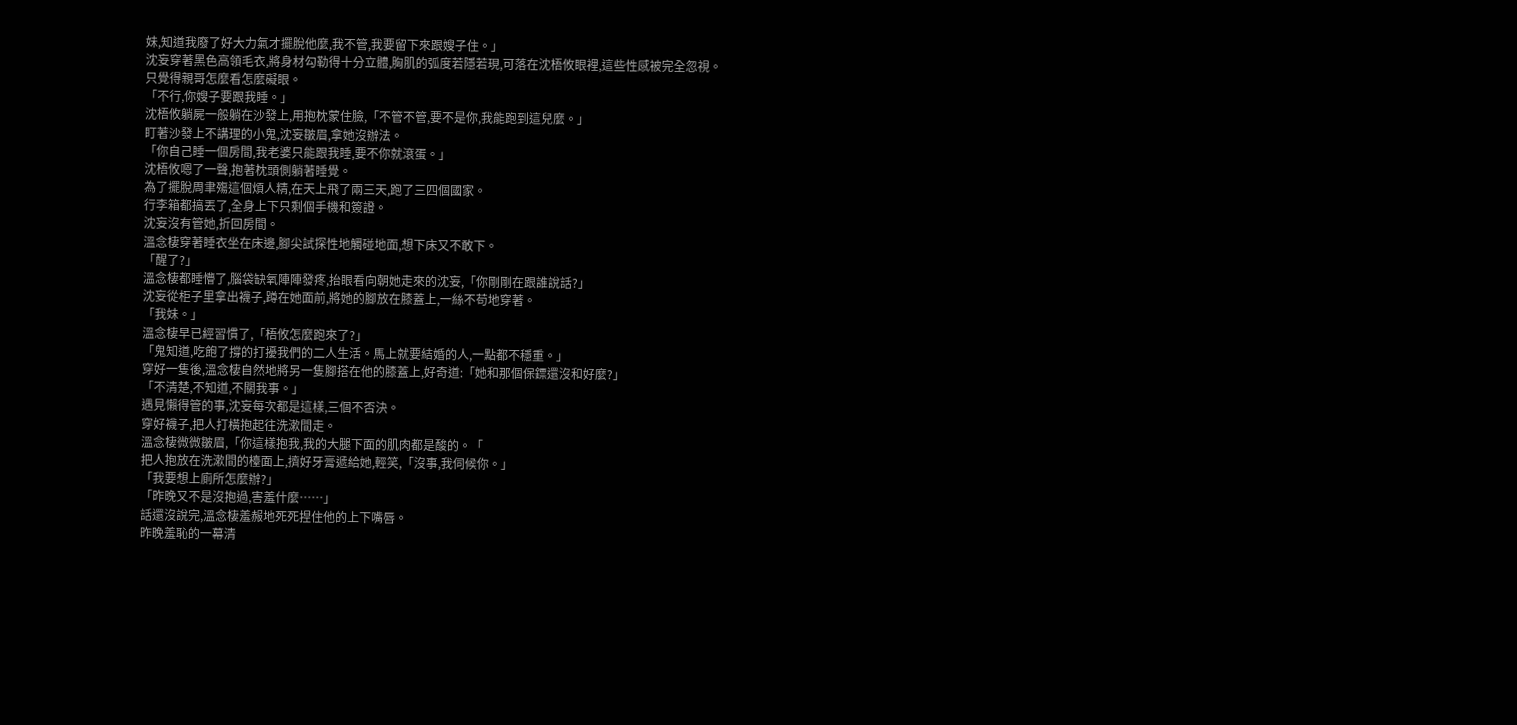妹,知道我廢了好大力氣才擺脫他麼,我不管,我要留下來跟嫂子住。」
沈妄穿著黑色高領毛衣,將身材勾勒得十分立體,胸肌的弧度若隱若現,可落在沈梧攸眼裡,這些性感被完全忽視。
只覺得親哥怎麼看怎麼礙眼。
「不行,你嫂子要跟我睡。」
沈梧攸躺屍一般躺在沙發上,用抱枕蒙住臉,「不管不管,要不是你,我能跑到這兒麼。」
盯著沙發上不講理的小鬼,沈妄皺眉,拿她沒辦法。
「你自己睡一個房間,我老婆只能跟我睡,要不你就滾蛋。」
沈梧攸嗯了一聲,抱著枕頭側躺著睡覺。
為了擺脫周聿殤這個煩人精,在天上飛了兩三天,跑了三四個國家。
行李箱都搞丟了,全身上下只剩個手機和簽證。
沈妄沒有管她,折回房間。
溫念棲穿著睡衣坐在床邊,腳尖試探性地觸碰地面,想下床又不敢下。
「醒了?」
溫念棲都睡懵了,腦袋缺氧陣陣發疼,抬眼看向朝她走來的沈妄,「你剛剛在跟誰說話?」
沈妄從柜子里拿出襪子,蹲在她面前,將她的腳放在膝蓋上,一絲不苟地穿著。
「我妹。」
溫念棲早已經習慣了,「梧攸怎麼跑來了?」
「鬼知道,吃飽了撐的打擾我們的二人生活。馬上就要結婚的人,一點都不穩重。」
穿好一隻後,溫念棲自然地將另一隻腳搭在他的膝蓋上,好奇道:「她和那個保鏢還沒和好麼?」
「不清楚,不知道,不關我事。」
遇見懶得管的事,沈妄每次都是這樣,三個不否決。
穿好襪子,把人打橫抱起往洗漱間走。
溫念棲微微皺眉,「你這樣抱我,我的大腿下面的肌肉都是酸的。「
把人抱放在洗漱間的檯面上,擠好牙膏遞給她,輕笑,「沒事,我伺候你。」
「我要想上廁所怎麼辦?」
「昨晚又不是沒抱過,害羞什麼……」
話還沒說完,溫念棲羞赧地死死捏住他的上下嘴唇。
昨晚羞恥的一幕清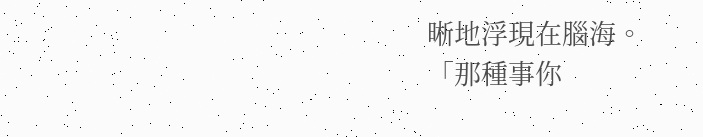晰地浮現在腦海。
「那種事你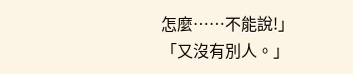怎麼……不能說!」
「又沒有別人。」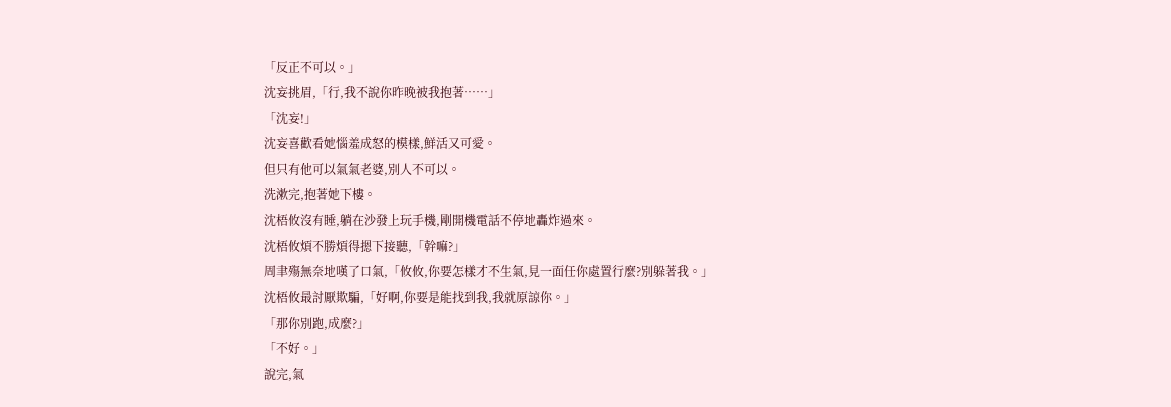「反正不可以。」
沈妄挑眉,「行,我不說你昨晚被我抱著……」
「沈妄!」
沈妄喜歡看她惱羞成怒的模樣,鮮活又可愛。
但只有他可以氣氣老婆,別人不可以。
洗漱完,抱著她下樓。
沈梧攸沒有睡,躺在沙發上玩手機,剛開機電話不停地轟炸過來。
沈梧攸煩不勝煩得摁下接聽,「幹嘛?」
周聿殤無奈地嘆了口氣,「攸攸,你要怎樣才不生氣,見一面任你處置行麼?別躲著我。」
沈梧攸最討厭欺騙,「好啊,你要是能找到我,我就原諒你。」
「那你別跑,成麼?」
「不好。」
說完,氣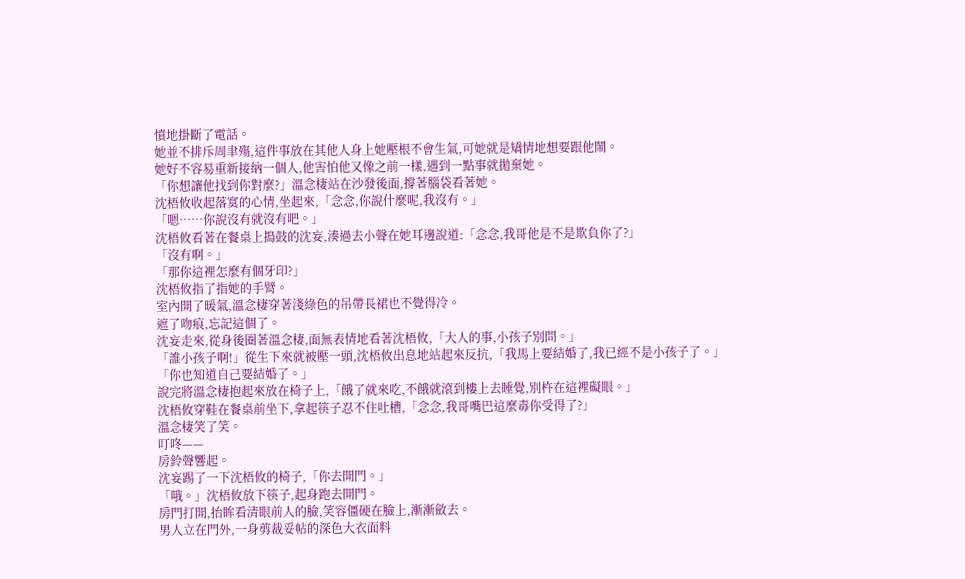憤地掛斷了電話。
她並不排斥周聿殤,這件事放在其他人身上她壓根不會生氣,可她就是矯情地想要跟他鬧。
她好不容易重新接納一個人,他害怕他又像之前一樣,遇到一點事就拋棄她。
「你想讓他找到你對麼?」溫念棲站在沙發後面,撐著腦袋看著她。
沈梧攸收起落寞的心情,坐起來,「念念,你說什麼呢,我沒有。」
「嗯……你說沒有就沒有吧。」
沈梧攸看著在餐桌上搗鼓的沈妄,湊過去小聲在她耳邊說道:「念念,我哥他是不是欺負你了?」
「沒有啊。」
「那你這裡怎麼有個牙印?」
沈梧攸指了指她的手臂。
室內開了暖氣,溫念棲穿著淺綠色的吊帶長裙也不覺得冷。
遮了吻痕,忘記這個了。
沈妄走來,從身後圈著溫念棲,面無表情地看著沈梧攸,「大人的事,小孩子別問。」
「誰小孩子啊!」從生下來就被壓一頭,沈梧攸出息地站起來反抗,「我馬上要結婚了,我已經不是小孩子了。」
「你也知道自己要結婚了。」
說完將溫念棲抱起來放在椅子上,「餓了就來吃,不餓就滾到樓上去睡覺,別杵在這裡礙眼。」
沈梧攸穿鞋在餐桌前坐下,拿起筷子忍不住吐槽,「念念,我哥嘴巴這麼毒你受得了?」
溫念棲笑了笑。
叮咚——
房鈴聲響起。
沈妄踢了一下沈梧攸的椅子,「你去開門。」
「哦。」沈梧攸放下筷子,起身跑去開門。
房門打開,抬眸看清眼前人的臉,笑容僵硬在臉上,漸漸斂去。
男人立在門外,一身剪裁妥帖的深色大衣面料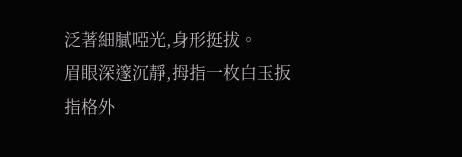泛著細膩啞光,身形挺拔。
眉眼深邃沉靜,拇指一枚白玉扳指格外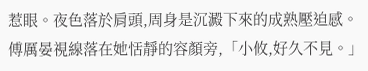惹眼。夜色落於肩頭,周身是沉澱下來的成熟壓迫感。
傅厲晏視線落在她恬靜的容顏旁,「小攸,好久不見。」